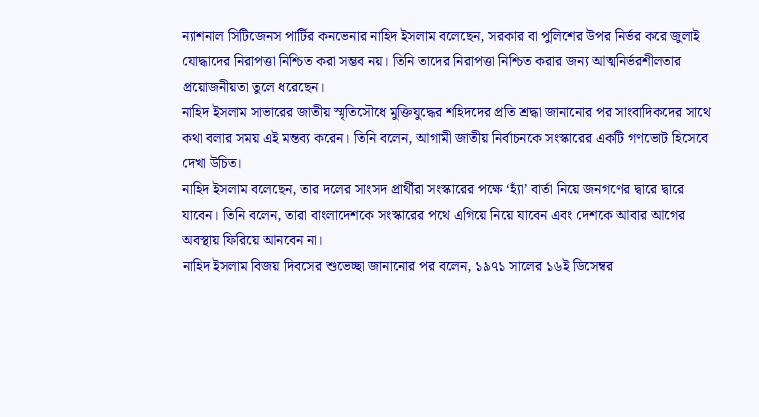ন্যাশনাল সিটিজেনস পার্টির কনভেনার নাহিদ ইসলাম বলেছেন, সরকার বা পুলিশের উপর নির্ভর করে জুলাই যোদ্ধাদের নিরাপত্তা নিশ্চিত করা সম্ভব নয়। তিনি তাদের নিরাপত্তা নিশ্চিত করার জন্য আত্মনির্ভরশীলতার প্রয়োজনীয়তা তুলে ধরেছেন।
নাহিদ ইসলাম সাভারের জাতীয় স্মৃতিসৌধে মুক্তিযুদ্ধের শহিদদের প্রতি শ্রদ্ধা জানানোর পর সাংবাদিকদের সাথে কথা বলার সময় এই মন্তব্য করেন। তিনি বলেন, আগামী জাতীয় নির্বাচনকে সংস্কারের একটি গণভোট হিসেবে দেখা উচিত।
নাহিদ ইসলাম বলেছেন, তার দলের সাংসদ প্রার্থীরা সংস্কারের পক্ষে ‘হ্যাঁ’ বার্তা নিয়ে জনগণের দ্বারে দ্বারে যাবেন। তিনি বলেন, তারা বাংলাদেশকে সংস্কারের পথে এগিয়ে নিয়ে যাবেন এবং দেশকে আবার আগের অবস্থায় ফিরিয়ে আনবেন না।
নাহিদ ইসলাম বিজয় দিবসের শুভেচ্ছা জানানোর পর বলেন, ১৯৭১ সালের ১৬ই ডিসেম্বর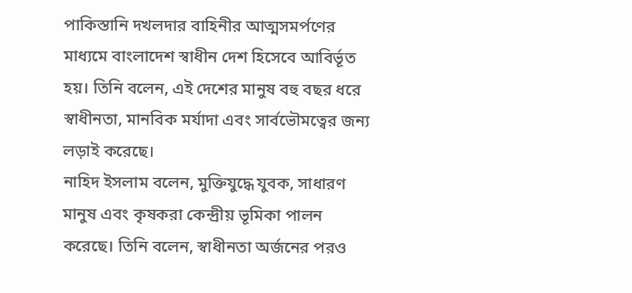পাকিস্তানি দখলদার বাহিনীর আত্মসমর্পণের মাধ্যমে বাংলাদেশ স্বাধীন দেশ হিসেবে আবির্ভূত হয়। তিনি বলেন, এই দেশের মানুষ বহু বছর ধরে স্বাধীনতা, মানবিক মর্যাদা এবং সার্বভৌমত্বের জন্য লড়াই করেছে।
নাহিদ ইসলাম বলেন, মুক্তিযুদ্ধে যুবক, সাধারণ মানুষ এবং কৃষকরা কেন্দ্রীয় ভূমিকা পালন করেছে। তিনি বলেন, স্বাধীনতা অর্জনের পরও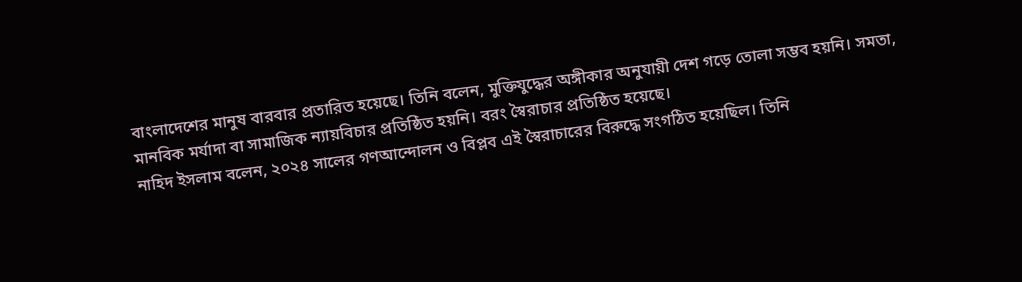বাংলাদেশের মানুষ বারবার প্রতারিত হয়েছে। তিনি বলেন, মুক্তিযুদ্ধের অঙ্গীকার অনুযায়ী দেশ গড়ে তোলা সম্ভব হয়নি। সমতা, মানবিক মর্যাদা বা সামাজিক ন্যায়বিচার প্রতিষ্ঠিত হয়নি। বরং স্বৈরাচার প্রতিষ্ঠিত হয়েছে।
নাহিদ ইসলাম বলেন, ২০২৪ সালের গণআন্দোলন ও বিপ্লব এই স্বৈরাচারের বিরুদ্ধে সংগঠিত হয়েছিল। তিনি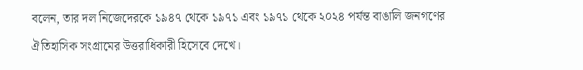বলেন, তার দল নিজেদেরকে ১৯৪৭ থেকে ১৯৭১ এবং ১৯৭১ থেকে ২০২৪ পর্যন্ত বাঙালি জনগণের ঐতিহাসিক সংগ্রামের উত্তরাধিকারী হিসেবে দেখে।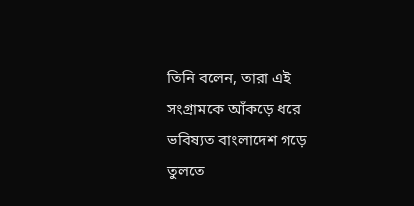তিনি বলেন, তারা এই সংগ্রামকে আঁকড়ে ধরে ভবিষ্যত বাংলাদেশ গড়ে তুলতে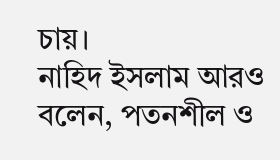চায়।
নাহিদ ইসলাম আরও বলেন, পতনশীল ও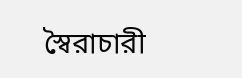স্বৈরাচারী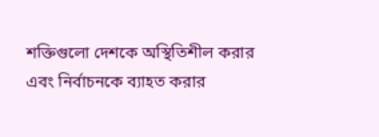শক্তিগুলো দেশকে অস্থিতিশীল করার এবং নির্বাচনকে ব্যাহত করার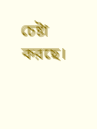চেষ্টা করছে।